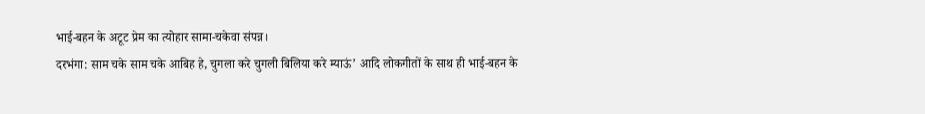भाई-बहन के अटूट प्रेम का त्योहार सामा-चकेवा संपन्न।
दरभंगा: साम चके साम चके आबिह हे, चुगला करे चुगली बिलिया करे म्याऊं’ आदि लोकगीतों के साथ ही भाई-बहन के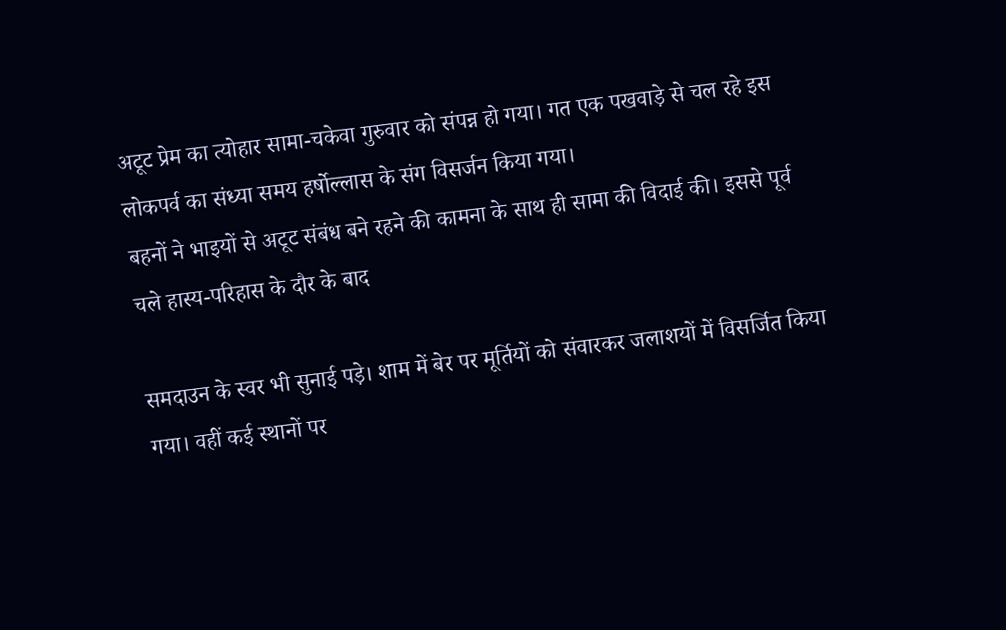अटूट प्रेम का त्योहार सामा-चकेवा गुरुवार को संपन्न हो गया। गत एक पखवाड़े से चल रहे इस लोकपर्व का संध्या समय हर्षोल्लास के संग विसर्जन किया गया।
बहनों ने भाइयों से अटूट संबंध बने रहने की कामना के साथ ही सामा की विदाई की। इससे पूर्व चले हास्य-परिहास के दौर के बाद

समदाउन के स्वर भी सुनाई पड़े। शाम में बेर पर मूर्तियों को संवारकर जलाशयों में विसर्जित किया गया। वहीं कई स्थानों पर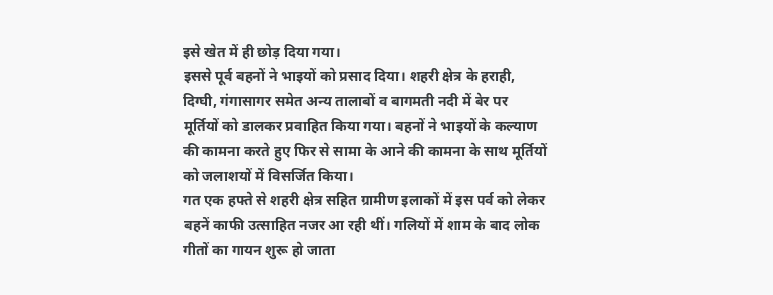इसे खेत में ही छोड़ दिया गया।
इससे पूर्व बहनों ने भाइयों को प्रसाद दिया। शहरी क्षेत्र के हराही, दिग्घी, गंगासागर समेत अन्य तालाबों व बागमती नदी में बेर पर
मूर्तियों को डालकर प्रवाहित किया गया। बहनों ने भाइयों के कल्याण की कामना करते हुए फिर से सामा के आने की कामना के साथ मूर्तियों को जलाशयों में विसर्जित किया।
गत एक हफ्ते से शहरी क्षेत्र सहित ग्रामीण इलाकों में इस पर्व को लेकर बहनें काफी उत्साहित नजर आ रही थीं। गलियों में शाम के बाद लोक गीतों का गायन शुरू हो जाता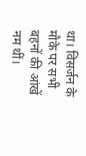था। विसर्जन के मौके पर सभी बहनों की आंखें नम थीं।